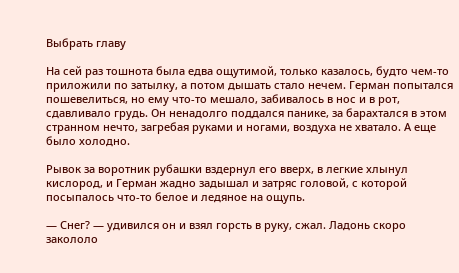Выбрать главу

На сей раз тошнота была едва ощутимой, только казалось, будто чем-то приложили по затылку, а потом дышать стало нечем. Герман попытался пошевелиться, но ему что-то мешало, забивалось в нос и в рот, сдавливало грудь. Он ненадолго поддался панике, за барахтался в этом странном нечто, загребая руками и ногами, воздуха не хватало. А еще было холодно.

Рывок за воротник рубашки вздернул его вверх, в легкие хлынул кислород, и Герман жадно задышал и затряс головой, с которой посыпалось что-то белое и ледяное на ощупь.

— Снег? — удивился он и взял горсть в руку, сжал. Ладонь скоро закололо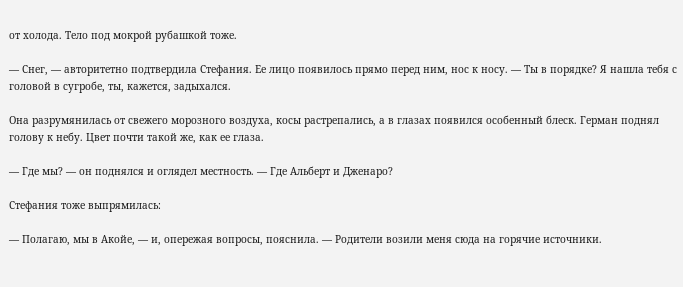от холода. Тело под мокрой рубашкой тоже.

— Снег, — авторитетно подтвердила Стефания. Ее лицо появилось прямо перед ним, нос к носу. — Ты в порядке? Я нашла тебя с головой в сугробе, ты, кажется, задыхался.

Она разрумянилась от свежего морозного воздуха, косы растрепались, а в глазах появился особенный блеск. Герман поднял голову к небу. Цвет почти такой же, как ее глаза.

— Где мы? — он поднялся и оглядел местность. — Где Альберт и Дженаро?

Стефания тоже выпрямилась:

— Полагаю, мы в Акойе, — и, опережая вопросы, пояснила. — Родители возили меня сюда на горячие источники.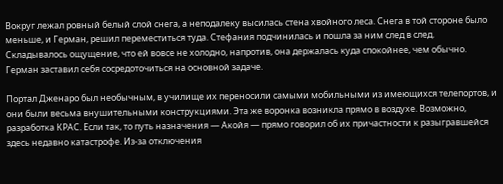Вокруг лежал ровный белый слой снега, а неподалеку высилась стена хвойного леса. Снега в той стороне было меньше, и Герман, решил переместиться туда. Стефания подчинилась и пошла за ним след в след. Складывалось ощущение, что ей вовсе не холодно, напротив, она держалась куда спокойнее, чем обычно. Герман заставил себя сосредоточиться на основной задаче.

Портал Дженаро был необычным, в училище их переносили самыми мобильными из имеющихся телепортов, и они были весьма внушительными конструкциями. Эта же воронка возникла прямо в воздухе. Возможно, разработка КРАС. Если так, то путь назначения — Акойя — прямо говорил об их причастности к разыгравшейся здесь недавно катастрофе. Из-за отключения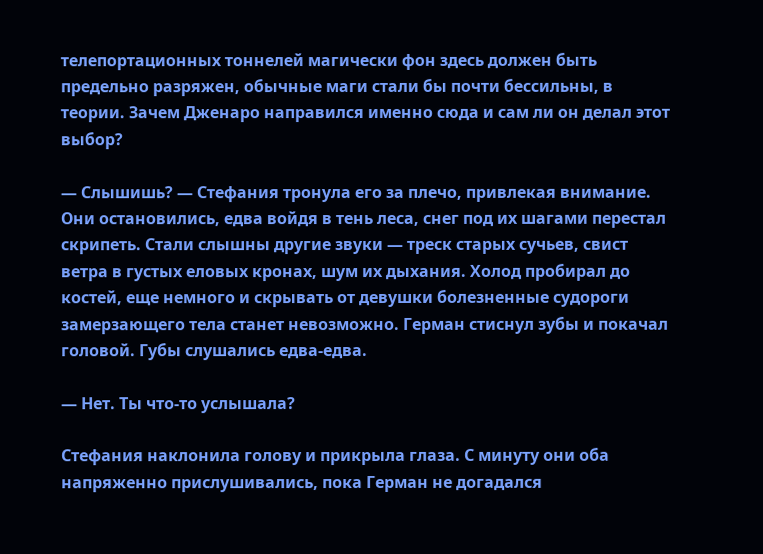телепортационных тоннелей магически фон здесь должен быть предельно разряжен, обычные маги стали бы почти бессильны, в теории. Зачем Дженаро направился именно сюда и сам ли он делал этот выбор?

— Слышишь? — Стефания тронула его за плечо, привлекая внимание. Они остановились, едва войдя в тень леса, снег под их шагами перестал скрипеть. Стали слышны другие звуки — треск старых сучьев, свист ветра в густых еловых кронах, шум их дыхания. Холод пробирал до костей, еще немного и скрывать от девушки болезненные судороги замерзающего тела станет невозможно. Герман стиснул зубы и покачал головой. Губы слушались едва-едва.

— Нет. Ты что-то услышала?

Стефания наклонила голову и прикрыла глаза. С минуту они оба напряженно прислушивались, пока Герман не догадался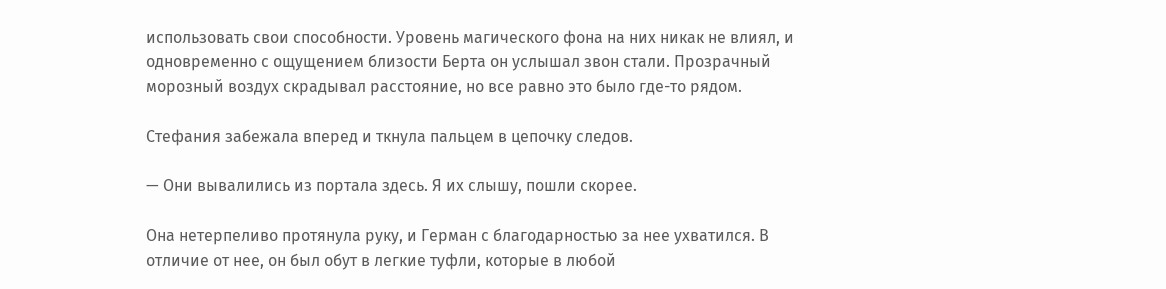использовать свои способности. Уровень магического фона на них никак не влиял, и одновременно с ощущением близости Берта он услышал звон стали. Прозрачный морозный воздух скрадывал расстояние, но все равно это было где-то рядом.

Стефания забежала вперед и ткнула пальцем в цепочку следов.

— Они вывалились из портала здесь. Я их слышу, пошли скорее.

Она нетерпеливо протянула руку, и Герман с благодарностью за нее ухватился. В отличие от нее, он был обут в легкие туфли, которые в любой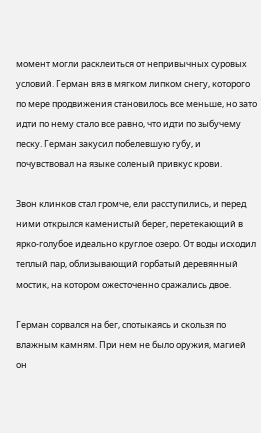момент могли расклеиться от непривычных суровых условий. Герман вяз в мягком липком снегу, которого по мере продвижения становилось все меньше, но зато идти по нему стало все равно, что идти по зыбучему песку. Герман закусил побелевшую губу, и почувствовал на языке соленый привкус крови.

Звон клинков стал громче, ели расступились, и перед ними открылся каменистый берег, перетекающий в ярко-голубое идеально круглое озеро. От воды исходил теплый пар, облизывающий горбатый деревянный мостик, на котором ожесточенно сражались двое.

Герман сорвался на бег, спотыкаясь и скользя по влажным камням. При нем не было оружия, магией он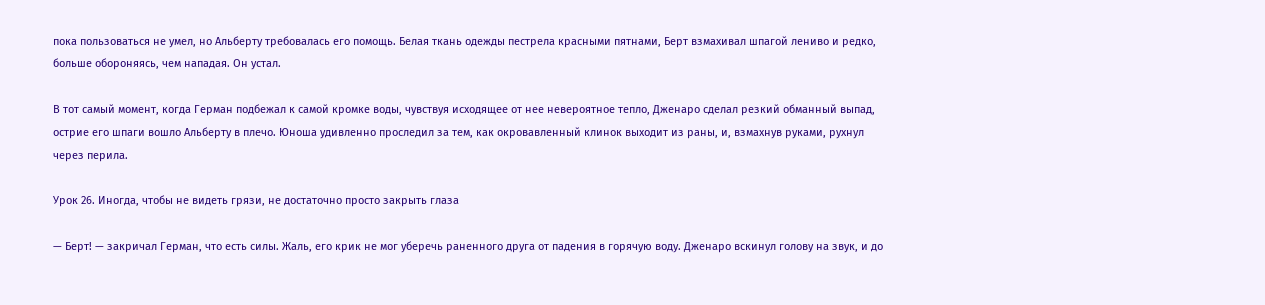пока пользоваться не умел, но Альберту требовалась его помощь. Белая ткань одежды пестрела красными пятнами, Берт взмахивал шпагой лениво и редко, больше обороняясь, чем нападая. Он устал.

В тот самый момент, когда Герман подбежал к самой кромке воды, чувствуя исходящее от нее невероятное тепло, Дженаро сделал резкий обманный выпад, острие его шпаги вошло Альберту в плечо. Юноша удивленно проследил за тем, как окровавленный клинок выходит из раны, и, взмахнув руками, рухнул через перила.

Урок 26. Иногда, чтобы не видеть грязи, не достаточно просто закрыть глаза

— Берт! — закричал Герман, что есть силы. Жаль, его крик не мог уберечь раненного друга от падения в горячую воду. Дженаро вскинул голову на звук, и до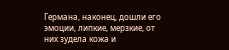Германа, наконец, дошли его эмоции, липкие, мерзкие, от них зудела кожа и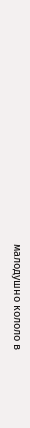малодушно кололо в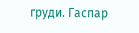груди. Гаспар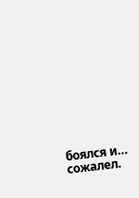боялся и… сожалел.